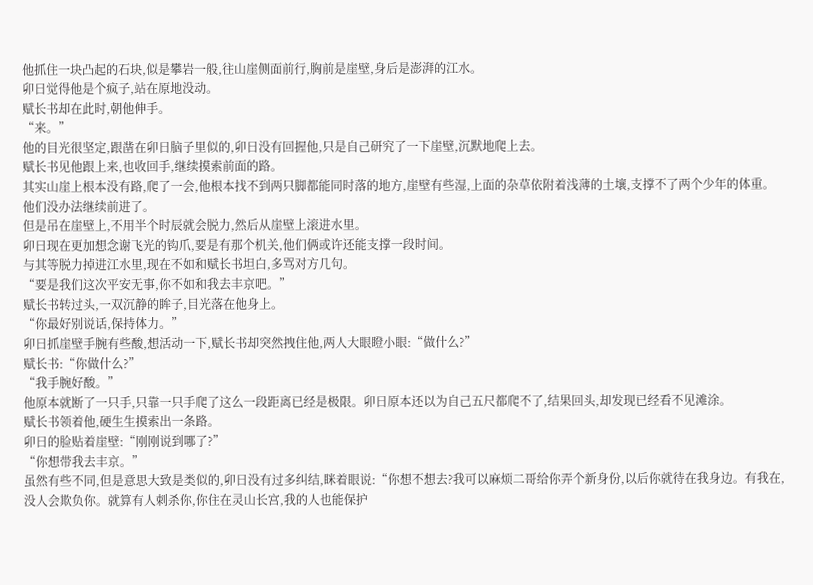他抓住一块凸起的石块,似是攀岩一般,往山崖侧面前行,胸前是崖壁,身后是澎湃的江水。
卯日觉得他是个疯子,站在原地没动。
赋长书却在此时,朝他伸手。
“来。”
他的目光很坚定,跟凿在卯日脑子里似的,卯日没有回握他,只是自己研究了一下崖壁,沉默地爬上去。
赋长书见他跟上来,也收回手,继续摸索前面的路。
其实山崖上根本没有路,爬了一会,他根本找不到两只脚都能同时落的地方,崖壁有些湿,上面的杂草依附着浅薄的土壤,支撑不了两个少年的体重。
他们没办法继续前进了。
但是吊在崖壁上,不用半个时辰就会脱力,然后从崖壁上滚进水里。
卯日现在更加想念谢飞光的钩爪,要是有那个机关,他们俩或许还能支撑一段时间。
与其等脱力掉进江水里,现在不如和赋长书坦白,多骂对方几句。
“要是我们这次平安无事,你不如和我去丰京吧。”
赋长书转过头,一双沉静的眸子,目光落在他身上。
“你最好别说话,保持体力。”
卯日抓崖壁手腕有些酸,想活动一下,赋长书却突然拽住他,两人大眼瞪小眼:“做什么?”
赋长书:“你做什么?”
“我手腕好酸。”
他原本就断了一只手,只靠一只手爬了这么一段距离已经是极限。卯日原本还以为自己五尺都爬不了,结果回头,却发现已经看不见滩涂。
赋长书领着他,硬生生摸索出一条路。
卯日的脸贴着崖壁:“刚刚说到哪了?”
“你想带我去丰京。”
虽然有些不同,但是意思大致是类似的,卯日没有过多纠结,眯着眼说:“你想不想去?我可以麻烦二哥给你弄个新身份,以后你就待在我身边。有我在,没人会欺负你。就算有人刺杀你,你住在灵山长宫,我的人也能保护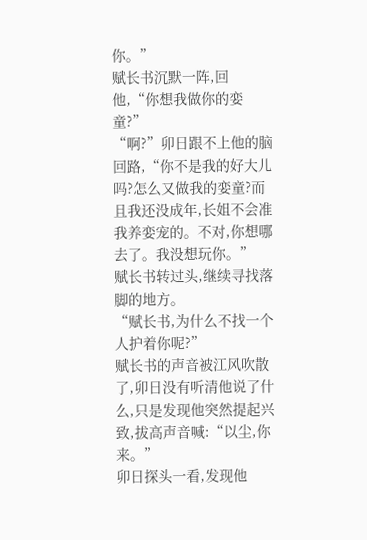你。”
赋长书沉默一阵,回他,“你想我做你的娈童?”
“啊?”卯日跟不上他的脑回路,“你不是我的好大儿吗?怎么又做我的娈童?而且我还没成年,长姐不会准我养娈宠的。不对,你想哪去了。我没想玩你。”
赋长书转过头,继续寻找落脚的地方。
“赋长书,为什么不找一个人护着你呢?”
赋长书的声音被江风吹散了,卯日没有听清他说了什么,只是发现他突然提起兴致,拔高声音喊:“以尘,你来。”
卯日探头一看,发现他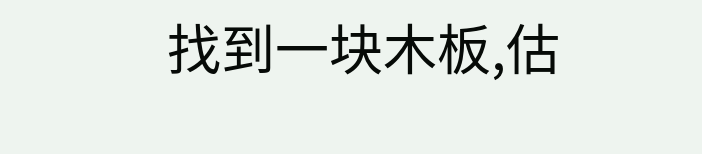找到一块木板,估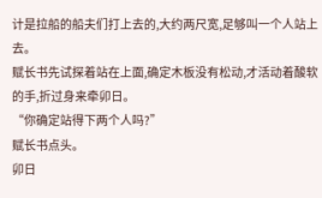计是拉船的船夫们打上去的,大约两尺宽,足够叫一个人站上去。
赋长书先试探着站在上面,确定木板没有松动,才活动着酸软的手,折过身来牵卯日。
“你确定站得下两个人吗?”
赋长书点头。
卯日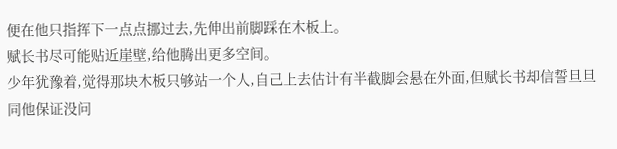便在他只指挥下一点点挪过去,先伸出前脚踩在木板上。
赋长书尽可能贴近崖壁,给他腾出更多空间。
少年犹豫着,觉得那块木板只够站一个人,自己上去估计有半截脚会悬在外面,但赋长书却信誓旦旦同他保证没问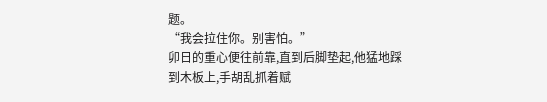题。
“我会拉住你。别害怕。”
卯日的重心便往前靠,直到后脚垫起,他猛地踩到木板上,手胡乱抓着赋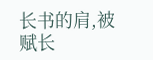长书的肩,被赋长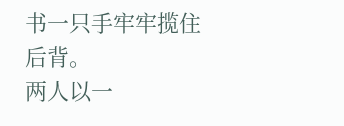书一只手牢牢揽住后背。
两人以一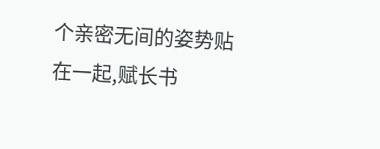个亲密无间的姿势贴在一起,赋长书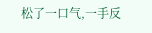松了一口气,一手反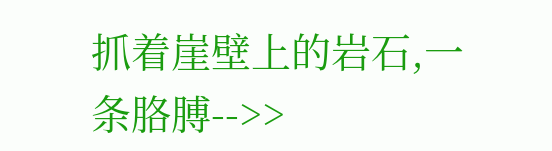抓着崖壁上的岩石,一条胳膊-->>